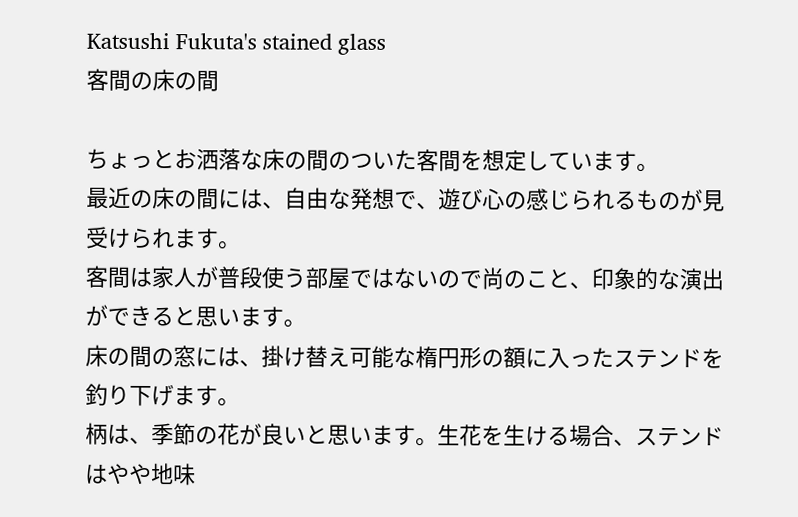Katsushi Fukuta's stained glass
客間の床の間

ちょっとお洒落な床の間のついた客間を想定しています。
最近の床の間には、自由な発想で、遊び心の感じられるものが見受けられます。
客間は家人が普段使う部屋ではないので尚のこと、印象的な演出ができると思います。
床の間の窓には、掛け替え可能な楕円形の額に入ったステンドを釣り下げます。
柄は、季節の花が良いと思います。生花を生ける場合、ステンドはやや地味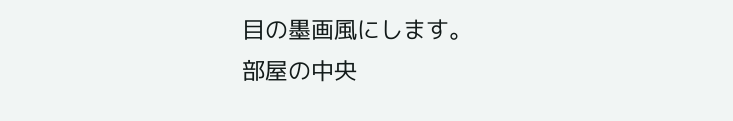目の墨画風にします。
部屋の中央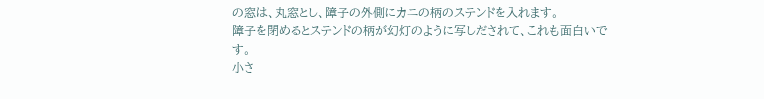の窓は、丸窓とし、障子の外側にカニの柄のステンドを入れます。
障子を閉めるとステンドの柄が幻灯のように写しだされて、これも面白いです。
小さ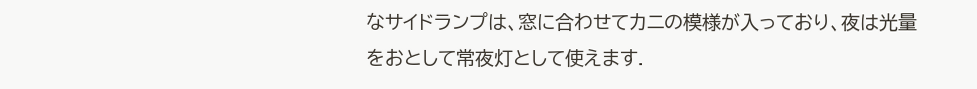なサイドランプは、窓に合わせてカニの模様が入っており、夜は光量をおとして常夜灯として使えます.